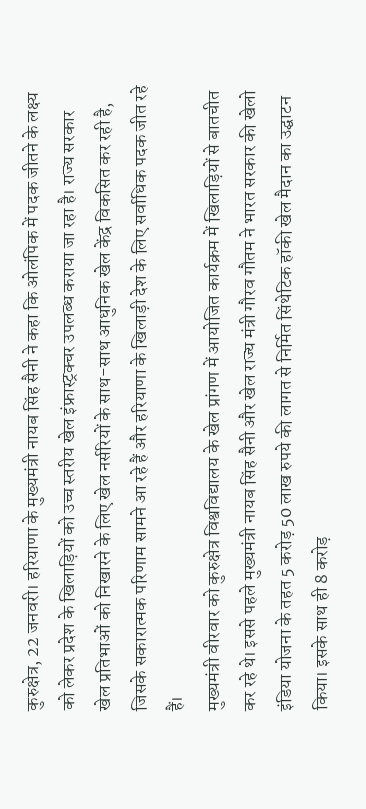कुरुक्षेत्र, 22 जनवरी। हरियाणा के मुख्यमंत्री नायब सिंह सैनी ने कहा कि ओलंपिक में पदक जीतने के लक्ष्य को लेकर प्रदेश के खिलाड़ियों को उच्च स्तरीय खेल इंफ्रास्ट्रक्चर उपलब्ध कराया जा रहा है। राज्य सरकार खेल प्रतिभाओं को निखारने के लिए खेल नर्सरियों के साथ-साथ आधुनिक खेल केंद्र विकसित कर रही है, जिसके सकारात्मक परिणाम सामने आ रहे हैं और हरियाणा के खिलाड़ी देश के लिए सर्वाधिक पदक जीत रहे हैं।
मुख्यमंत्री वीरवार को कुरुक्षेत्र विश्वविद्यालय के खेल प्रांगण में आयोजित कार्यक्रम में खिलाड़ियों से बातचीत कर रहे थे। इससे पहले मुख्यमंत्री नायब सिंह सैनी और खेल राज्य मंत्री गौरव गौतम ने भारत सरकार की खेलो इंडिया योजना के तहत 5 करोड़ 50 लाख रुपये की लागत से निर्मित सिंथेटिक हॉकी खेल मैदान का उद्घाटन किया। इसके साथ ही 8 करोड़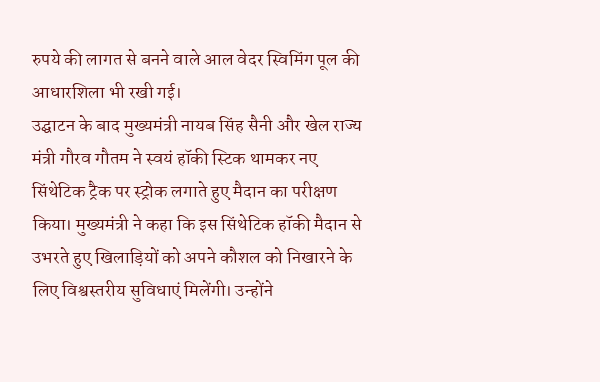रुपये की लागत से बनने वाले आल वेदर स्विमिंग पूल की आधारशिला भी रखी गई।
उद्घाटन के बाद मुख्यमंत्री नायब सिंह सैनी और खेल राज्य मंत्री गौरव गौतम ने स्वयं हॉकी स्टिक थामकर नए सिंथेटिक ट्रैक पर स्ट्रोक लगाते हुए मैदान का परीक्षण किया। मुख्यमंत्री ने कहा कि इस सिंथेटिक हॉकी मैदान से उभरते हुए खिलाड़ियों को अपने कौशल को निखारने के लिए विश्वस्तरीय सुविधाएं मिलेंगी। उन्होंने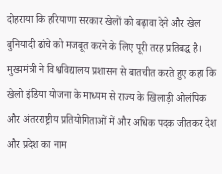दोहराया कि हरियाणा सरकार खेलों को बढ़ावा देने और खेल बुनियादी ढांचे को मजबूत करने के लिए पूरी तरह प्रतिबद्ध है।
मुख्यमंत्री ने विश्वविद्यालय प्रशासन से बातचीत करते हुए कहा कि खेलो इंडिया योजना के माध्यम से राज्य के खिलाड़ी ओलंपिक और अंतरराष्ट्रीय प्रतियोगिताओं में और अधिक पदक जीतकर देश और प्रदेश का नाम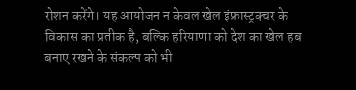रोशन करेंगे। यह आयोजन न केवल खेल इंफ्रास्ट्रक्चर के विकास का प्रतीक है, बल्कि हरियाणा को देश का खेल हब बनाए रखने के संकल्प को भी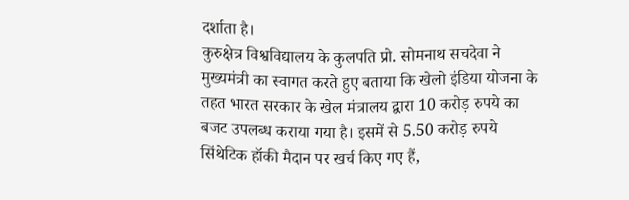दर्शाता है।
कुरुक्षेत्र विश्वविद्यालय के कुलपति प्रो. सोमनाथ सचदेवा ने मुख्यमंत्री का स्वागत करते हुए बताया कि खेलो इंडिया योजना के तहत भारत सरकार के खेल मंत्रालय द्वारा 10 करोड़ रुपये का बजट उपलब्ध कराया गया है। इसमें से 5.50 करोड़ रुपये सिंथेटिक हॉकी मैदान पर खर्च किए गए हैं,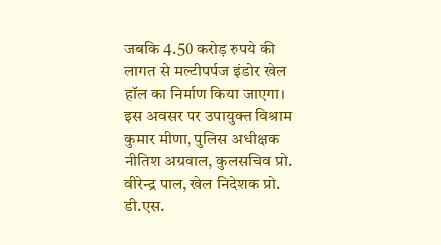जबकि 4.50 करोड़ रुपये की लागत से मल्टीपर्पज इंडोर खेल हॉल का निर्माण किया जाएगा।
इस अवसर पर उपायुक्त विश्राम कुमार मीणा, पुलिस अधीक्षक नीतिश अग्रवाल, कुलसचिव प्रो. वीरेन्द्र पाल, खेल निदेशक प्रो. डी.एस.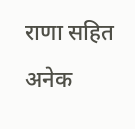राणा सहित अनेक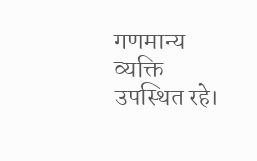गणमान्य व्यक्ति उपस्थित रहे।